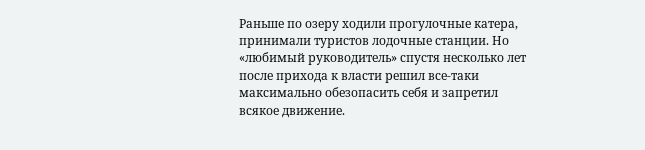Раньше по озеру ходили прогулочные катера, принимали туристов лодочные станции. Но «любимый руководитель» спустя несколько лет после прихода к власти решил все-таки максимально обезопасить себя и запретил всякое движение.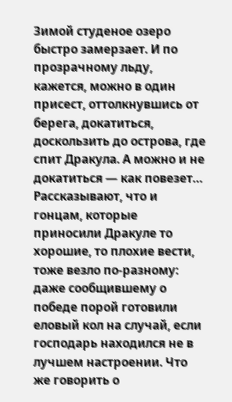Зимой студеное озеро быстро замерзает. И по прозрачному льду, кажется, можно в один присест, оттолкнувшись от берега, докатиться, доскользить до острова, где спит Дракула. А можно и не докатиться — как повезет… Рассказывают, что и гонцам, которые приносили Дракуле то хорошие, то плохие вести, тоже везло по-разному: даже сообщившему о победе порой готовили еловый кол на случай, если господарь находился не в лучшем настроении. Что же говорить о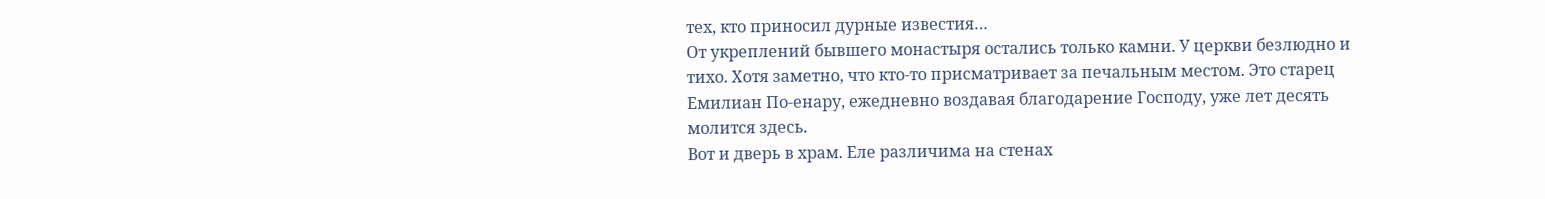тех, кто приносил дурные известия…
От укреплений бывшего монастыря остались только камни. У церкви безлюдно и тихо. Хотя заметно, что кто-то присматривает за печальным местом. Это старец Емилиан По-енару, ежедневно воздавая благодарение Господу, уже лет десять молится здесь.
Вот и дверь в храм. Еле различима на стенах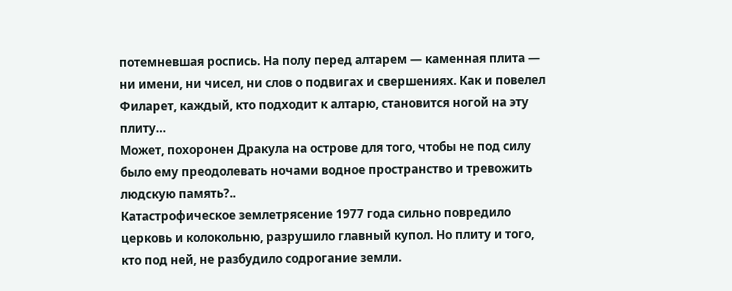потемневшая роспись. На полу перед алтарем — каменная плита — ни имени, ни чисел, ни слов о подвигах и свершениях. Как и повелел Филарет, каждый, кто подходит к алтарю, становится ногой на эту плиту…
Может, похоронен Дракула на острове для того, чтобы не под силу было ему преодолевать ночами водное пространство и тревожить людскую память?..
Катастрофическое землетрясение 1977 года сильно повредило церковь и колокольню, разрушило главный купол. Но плиту и того, кто под ней, не разбудило содрогание земли.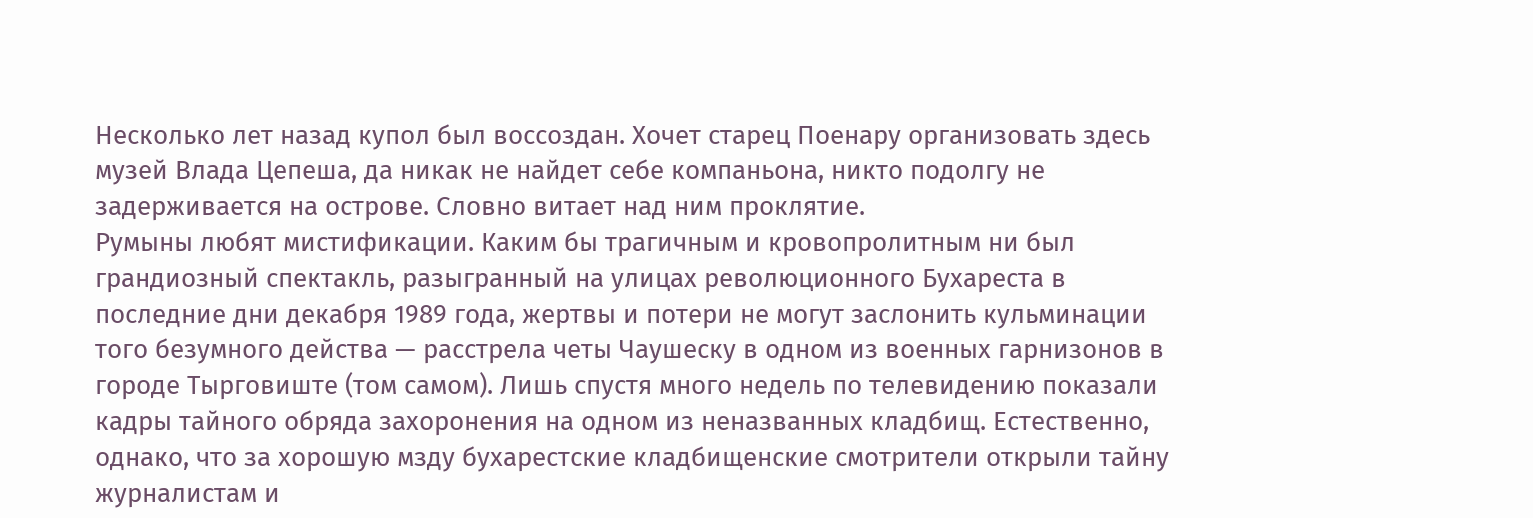Несколько лет назад купол был воссоздан. Хочет старец Поенару организовать здесь музей Влада Цепеша, да никак не найдет себе компаньона, никто подолгу не задерживается на острове. Словно витает над ним проклятие.
Румыны любят мистификации. Каким бы трагичным и кровопролитным ни был грандиозный спектакль, разыгранный на улицах революционного Бухареста в последние дни декабря 1989 года, жертвы и потери не могут заслонить кульминации того безумного действа — расстрела четы Чаушеску в одном из военных гарнизонов в городе Тырговиште (том самом). Лишь спустя много недель по телевидению показали кадры тайного обряда захоронения на одном из неназванных кладбищ. Естественно, однако, что за хорошую мзду бухарестские кладбищенские смотрители открыли тайну журналистам и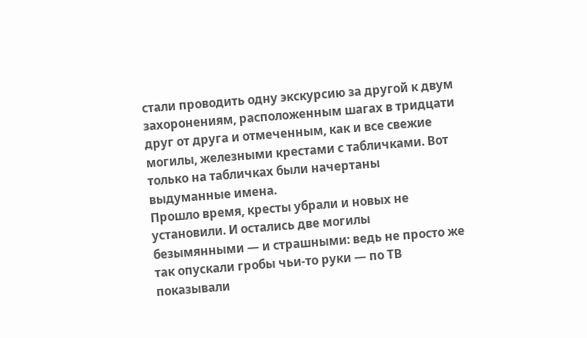стали проводить одну экскурсию за другой к двум захоронениям, расположенным шагах в тридцати друг от друга и отмеченным, как и все свежие могилы, железными крестами с табличками. Вот только на табличках были начертаны выдуманные имена.
Прошло время, кресты убрали и новых не установили. И остались две могилы безымянными — и страшными: ведь не просто же так опускали гробы чьи-то руки — по ТВ показывали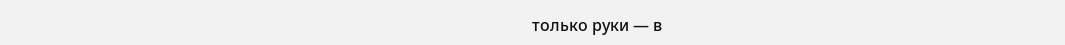только руки — в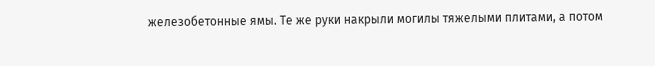железобетонные ямы. Те же руки накрыли могилы тяжелыми плитами, а потом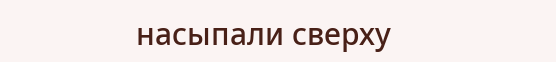насыпали сверху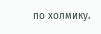по холмику.